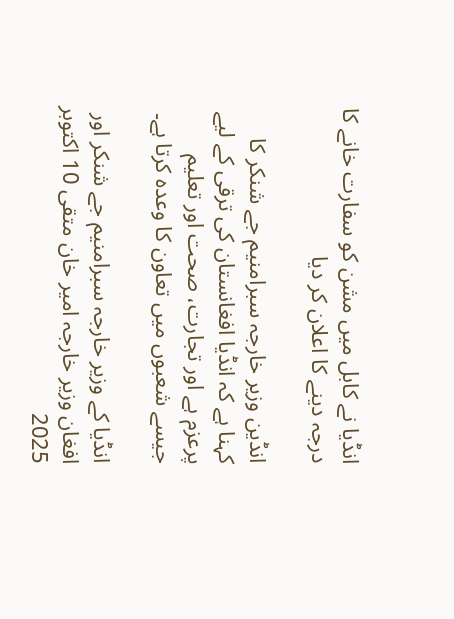انڈیا نے کابل میں مشن کو سفارت خانے کا درجہ دینے کا اعلان کر دیا

انڈین وزیر خارجہ سبرامنیم جے شنکر کا کہنا ہے کہ انڈیا افغانستان کی ترقی کے لیے پرعزم ہے اور تجارت، صحت اور تعلیم جیسے شعبوں میں تعاون کا وعدہ کرتا ہے۔

انڈیا کے وزیر خارجہ سبرامنیم جے شنکر اور افغان وزیر خارجہ امیر خان متقی 10 اکتوبر 2025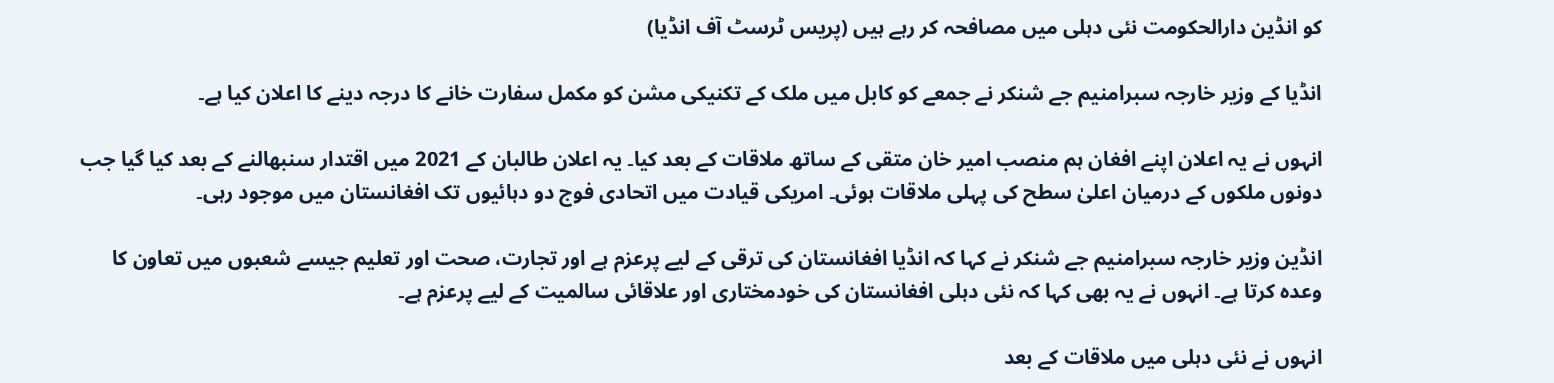کو انڈین دارالحکومت نئی دہلی میں مصافحہ کر رہے ہیں (پریس ٹرسٹ آف انڈیا)

انڈیا کے وزیر خارجہ سبرامنیم جے شنکر نے جمعے کو کابل میں ملک کے تکنیکی مشن کو مکمل سفارت خانے کا درجہ دینے کا اعلان کیا ہے۔

انہوں نے یہ اعلان اپنے افغان ہم منصب امیر خان متقی کے ساتھ ملاقات کے بعد کیا۔ یہ اعلان طالبان کے 2021 میں اقتدار سنبھالنے کے بعد کیا گیا جب دونوں ملکوں کے درمیان اعلیٰ سطح کی پہلی ملاقات ہوئی۔ امریکی قیادت میں اتحادی فوج دو دہائیوں تک افغانستان میں موجود رہی۔

انڈین وزیر خارجہ سبرامنیم جے شنکر نے کہا کہ انڈیا افغانستان کی ترقی کے لیے پرعزم ہے اور تجارت، صحت اور تعلیم جیسے شعبوں میں تعاون کا وعدہ کرتا ہے۔ انہوں نے یہ بھی کہا کہ نئی دہلی افغانستان کی خودمختاری اور علاقائی سالمیت کے لیے پرعزم ہے۔

انہوں نے نئی دہلی میں ملاقات کے بعد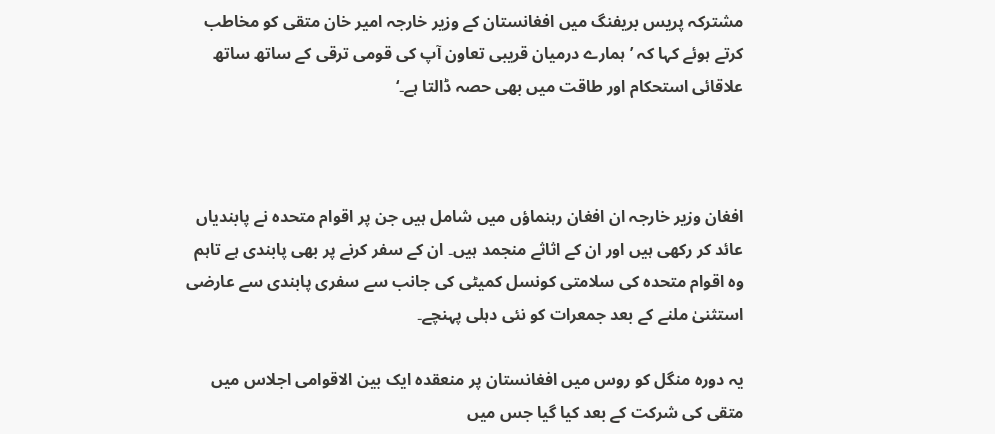مشترکہ پریس بریفنگ میں افغانستان کے وزیر خارجہ امیر خان متقی کو مخاطب کرتے ہوئے کہا کہ ’ہمارے درمیان قریبی تعاون آپ کی قومی ترقی کے ساتھ ساتھ علاقائی استحکام اور طاقت میں بھی حصہ ڈالتا ہے۔‘



افغان وزیر خارجہ ان افغان رہنماؤں میں شامل ہیں جن پر اقوام متحدہ نے پابندیاں عائد کر رکھی ہیں اور ان کے اثاثے منجمد ہیں۔ ان کے سفر کرنے پر بھی پابندی ہے تاہم وہ اقوام متحدہ کی سلامتی کونسل کمیٹی کی جانب سے سفری پابندی سے عارضی استثنیٰ ملنے کے بعد جمعرات کو نئی دہلی پہنچے۔

یہ دورہ منگل کو روس میں افغانستان پر منعقدہ ایک بین الاقوامی اجلاس میں متقی کی شرکت کے بعد کیا گیا جس میں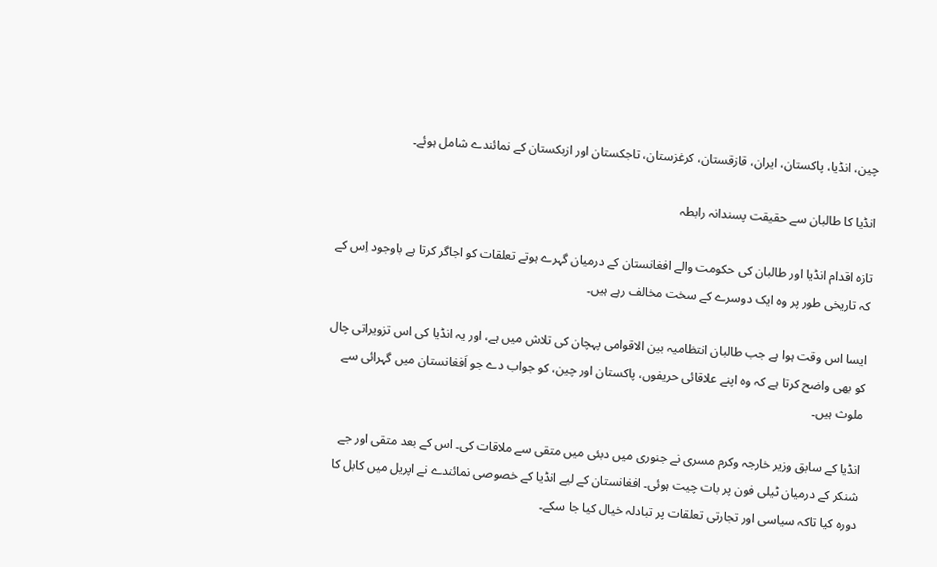چین، انڈیا، پاکستان، ایران، قازقستان، کرغزستان، تاجکستان اور ازبکستان کے نمائندے شامل ہوئے۔

انڈیا کا طالبان سے حقیقت پسندانہ رابطہ

تازہ اقدام انڈیا اور طالبان کی حکومت والے افغانستان کے درمیان گہرے ہوتے تعلقات کو اجاگر کرتا ہے باوجود اِس کے کہ تاریخی طور پر وہ ایک دوسرے کے سخت مخالف رہے ہیں۔

ایسا اس وقت ہوا ہے جب طالبان انتظامیہ بین الاقوامی پہچان کی تلاش میں ہے، اور یہ انڈیا کی اس تزویراتی چال کو بھی واضح کرتا ہے کہ وہ اپنے علاقائی حریفوں، پاکستان اور چین، کو جواب دے جو اَفغانستان میں گہرائی سے ملوث ہیں۔

انڈیا کے سابق وزیر خارجہ وکرم مسری نے جنوری میں دبئی میں متقی سے ملاقات کی۔ اس کے بعد متقی اور جے شنکر کے درمیان ٹیلی فون پر بات چیت ہوئی۔ افغانستان کے لیے انڈیا کے خصوصی نمائندے نے اپریل میں کابل کا دورہ کیا تاکہ سیاسی اور تجارتی تعلقات پر تبادلہ خیال کیا جا سکے۔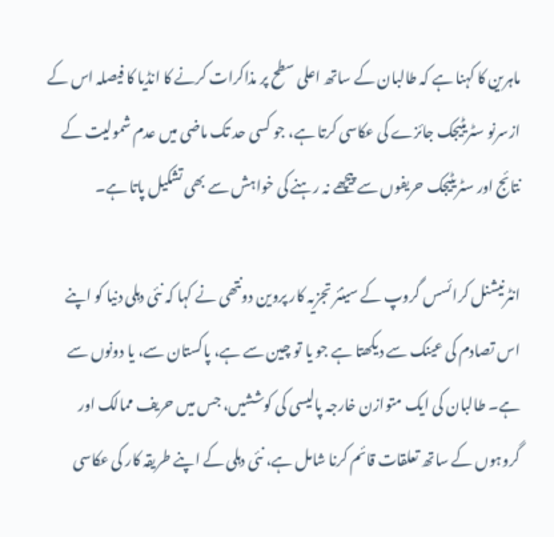ماہرین کا کہنا ہے کہ طالبان کے ساتھ اعلی سطح پر مذاکرات کرنے کا انڈیا کا فیصلہ اس کے ازسرنو سٹریٹیجک جائزے کی عکاسی کرتا ہے، جو کسی حد تک ماضی میں عدم شمولیت کے نتائج اور سٹریٹیجک حریفوں سے پیچھے نہ رہنے کی خواہش سے بھی تشکیل پاتا ہے۔

انٹرنیشنل کرائسس گروپ کے سینئر تجزیہ کار پروین دونتھی نے کہا کہ نئی دہلی دنیا کو اپنے اس تصادم کی عینک سے دیکھتا ہے جو یا تو چین سے ہے، پاکستان سے، یا دونوں سے ہے۔ طالبان کی ایک متوازن خارجہ پالیسی کی کوششیں، جس میں حریف ممالک اور گروہوں کے ساتھ تعلقات قائم کرنا شامل ہے، نئی دہلی کے اپنے طریقہ کار کی عکاسی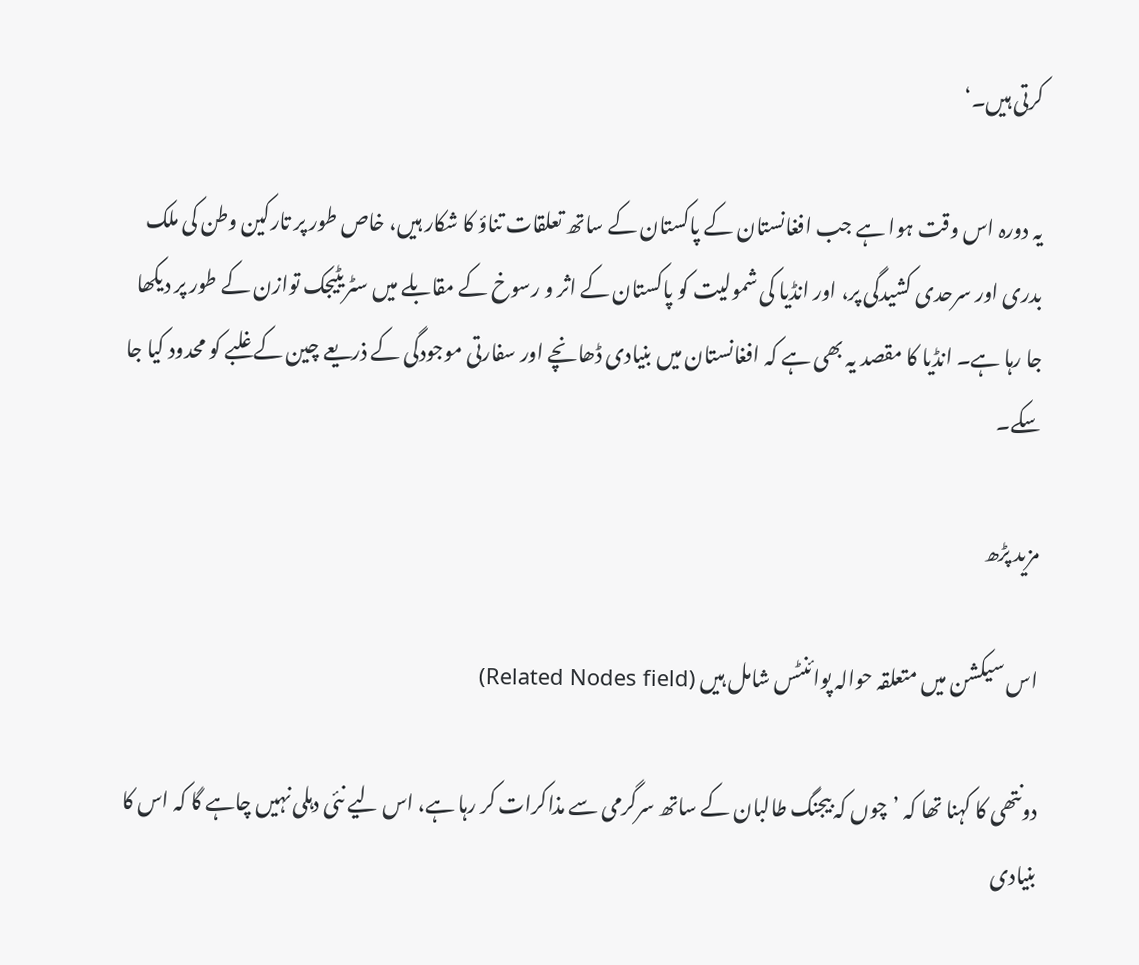کرتی ہیں۔‘

یہ دورہ اس وقت ہوا ہے جب افغانستان کے پاکستان کے ساتھ تعلقات تناؤ کا شکار ہیں، خاص طور پر تارکین وطن کی ملک بدری اور سرحدی کشیدگی پر، اور انڈیا کی شمولیت کو پاکستان کے اثر و رسوخ کے مقابلے میں سٹریٹیجک توازن کے طور پر دیکھا جا رہا ہے۔ انڈیا کا مقصد یہ بھی ہے کہ افغانستان میں بنیادی ڈھانچے اور سفارتی موجودگی کے ذریعے چین کے غلبے کو محدود کیا جا سکے۔

مزید پڑھ

اس سیکشن میں متعلقہ حوالہ پوائنٹس شامل ہیں (Related Nodes field)

دونتھی کا کہنا تھا کہ ’چوں کہ بیجنگ طالبان کے ساتھ سرگرمی سے مذاکرات کر رہا ہے، اس لیے نئی دہلی نہیں چاہے گا کہ اس کا بنیادی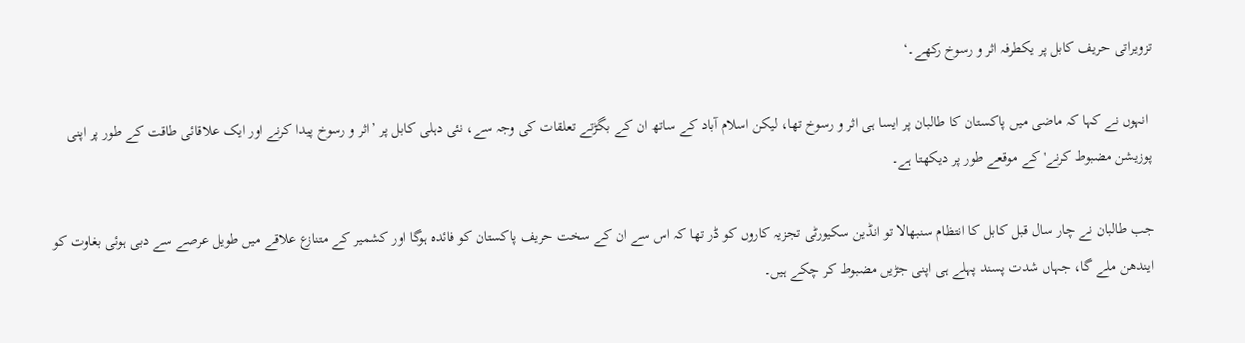تزویراتی حریف کابل پر یکطرفہ اثر و رسوخ رکھے۔‘

 انہوں نے کہا کہ ماضی میں پاکستان کا طالبان پر ایسا ہی اثر و رسوخ تھا، لیکن اسلام آباد کے ساتھ ان کے بگڑتے تعلقات کی وجہ سے، نئی دہلی کابل پر ’اثر و رسوخ پیدا کرنے اور ایک علاقائی طاقت کے طور پر اپنی پوزیشن مضبوط کرنے' کے موقعے طور پر دیکھتا ہے۔

جب طالبان نے چار سال قبل کابل کا انتظام سنبھالا تو انڈین سکیورٹی تجزیہ کاروں کو ڈر تھا کہ اس سے ان کے سخت حریف پاکستان کو فائدہ ہوگا اور کشمیر کے متنازع علاقے میں طویل عرصے سے دبی ہوئی بغاوت کو ایندھن ملے گا، جہاں شدت پسند پہلے ہی اپنی جڑیں مضبوط کر چکے ہیں۔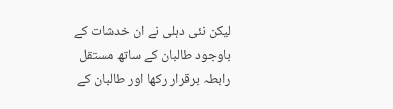لیکن نئی دہلی نے ان خدشات کے باوجود طالبان کے ساتھ مستقل رابطہ برقرار رکھا اور طالبان کے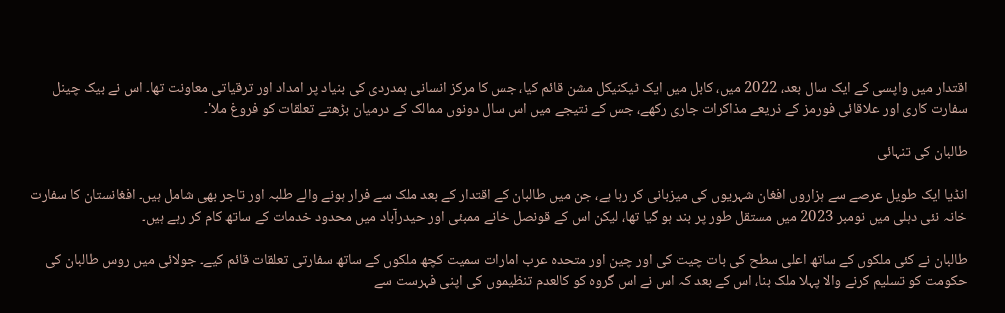اقتدار میں واپسی کے ایک سال بعد، 2022 میں، کابل میں ایک ٹیکنیکل مشن قائم کیا، جس کا مرکز انسانی ہمدردی کی بنیاد پر امداد اور ترقیاتی معاونت تھا۔ اس نے بیک چینل سفارت کاری اور علاقائی فورمز کے ذریعے مذاکرات جاری رکھے، جس کے نتیجے میں اس سال دونوں ممالک کے درمیان بڑھتے تعلقات کو فروغ ملا'۔

طالبان کی تنہائی

انڈیا ایک طویل عرصے سے ہزاروں افغان شہریوں کی میزبانی کر رہا ہے، جن میں طالبان کے اقتدار کے بعد ملک سے فرار ہونے والے طلبہ اور تاجر بھی شامل ہیں۔ افغانستان کا سفارت خانہ نئی دہلی میں نومبر 2023 میں مستقل طور پر بند ہو گیا تھا، لیکن اس کے قونصل خانے ممبئی اور حیدرآباد میں محدود خدمات کے ساتھ کام کر رہے ہیں۔

طالبان نے کئی ملکوں کے ساتھ اعلی سطح کی بات چیت کی اور چین اور متحدہ عرب امارات سمیت کچھ ملکوں کے ساتھ سفارتی تعلقات قائم کیے۔ جولائی میں روس طالبان کی حکومت کو تسلیم کرنے والا پہلا ملک بنا، اس کے بعد کہ اس نے اس گروہ کو کالعدم تنظیموں کی اپنی فہرست سے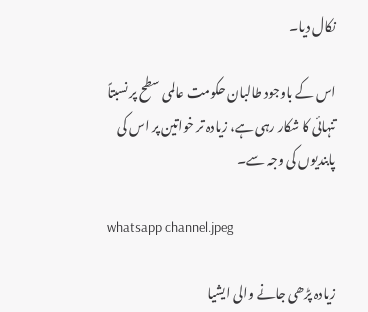نکال دیا۔

اس کے باوجود طالبان حکومت عالمی سطح پر نسبتاً تنہائی کا شکار رہی ہے، زیادہ تر خواتین پر اس کی پابندیوں کی وجہ سے۔

whatsapp channel.jpeg

زیادہ پڑھی جانے والی ایشیا